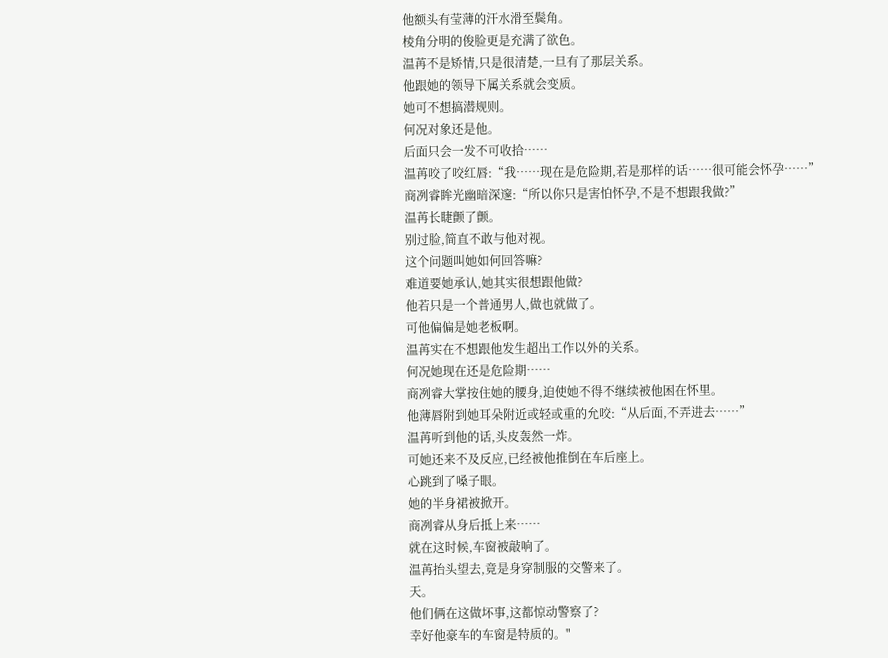他额头有莹薄的汗水滑至鬓角。
棱角分明的俊脸更是充满了欲色。
温苒不是矫情,只是很清楚,一旦有了那层关系。
他跟她的领导下属关系就会变质。
她可不想搞潜规则。
何况对象还是他。
后面只会一发不可收拾……
温苒咬了咬红唇:“我……现在是危险期,若是那样的话……很可能会怀孕……”
商冽睿眸光幽暗深邃:“所以你只是害怕怀孕,不是不想跟我做?”
温苒长睫颤了颤。
别过脸,简直不敢与他对视。
这个问题叫她如何回答嘛?
难道要她承认,她其实很想跟他做?
他若只是一个普通男人,做也就做了。
可他偏偏是她老板啊。
温苒实在不想跟他发生超出工作以外的关系。
何况她现在还是危险期……
商冽睿大掌按住她的腰身,迫使她不得不继续被他困在怀里。
他薄唇附到她耳朵附近或轻或重的允咬:“从后面,不弄进去……”
温苒听到他的话,头皮轰然一炸。
可她还来不及反应,已经被他推倒在车后座上。
心跳到了嗓子眼。
她的半身裙被掀开。
商冽睿从身后抵上来……
就在这时候,车窗被敲响了。
温苒抬头望去,竟是身穿制服的交警来了。
天。
他们俩在这做坏事,这都惊动警察了?
幸好他豪车的车窗是特质的。"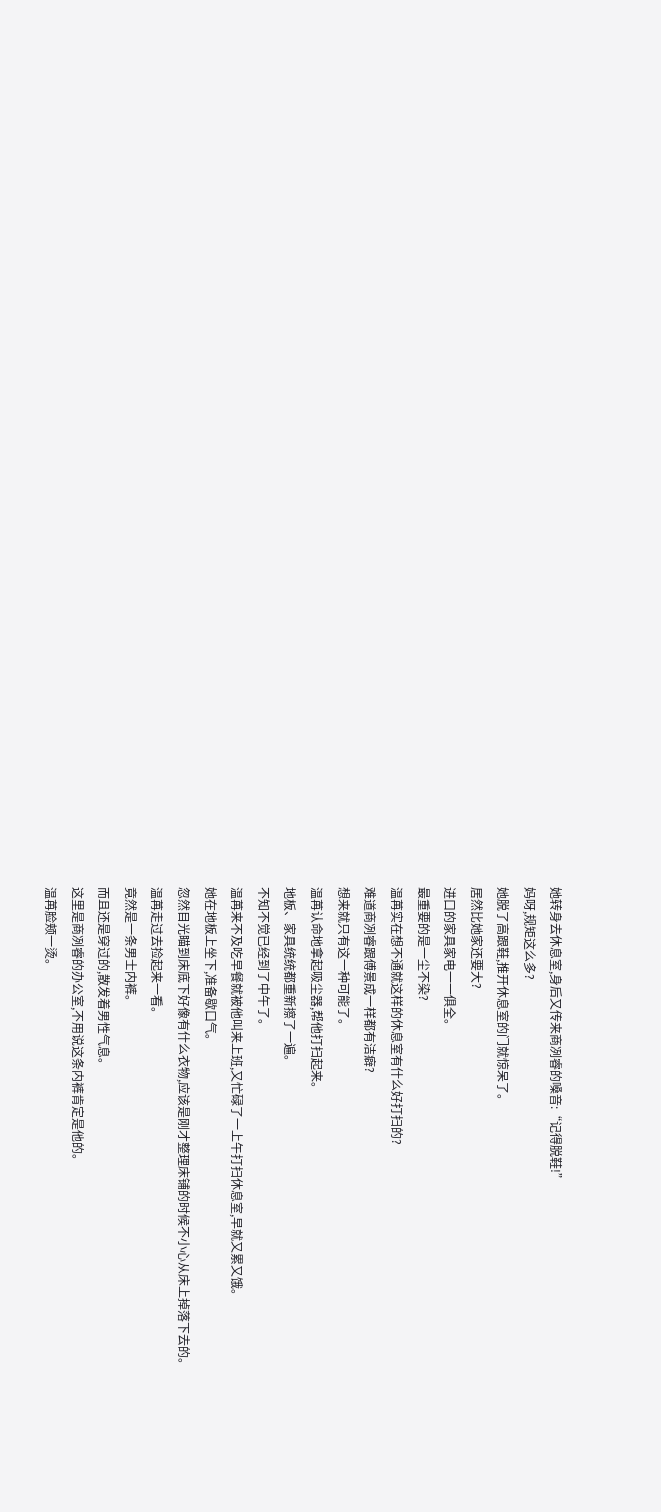她转身去休息室,身后又传来商冽睿的嗓音:“记得脱鞋!”
妈呀,规矩这么多?
她脱了高跟鞋,推开休息室的门就惊呆了。
居然比她家还要大?
进口的家具家电一一俱全。
最重要的是一尘不染?
温苒实在想不通就这样的休息室有什么好打扫的?
难道商冽睿跟傅景成一样都有洁癖?
想来就只有这一种可能了。
温苒认命地拿起吸尘器,帮他打扫起来。
地板、家具统统都重新擦了一遍。
不知不觉已经到了中午了。
温苒来不及吃早餐就被他叫来上班,又忙碌了一上午打扫休息室,早就又累又饿。
她在地板上坐下,准备歇口气。
忽然目光瞄到床底下好像有什么衣物,应该是刚才整理床铺的时候不小心从床上掉落下去的。
温苒走过去捡起来一看。
竟然是一条男士内裤。
而且还是穿过的,散发着男性气息。
这里是商冽睿的办公室,不用说这条内裤肯定是他的。
温苒脸颊一烫。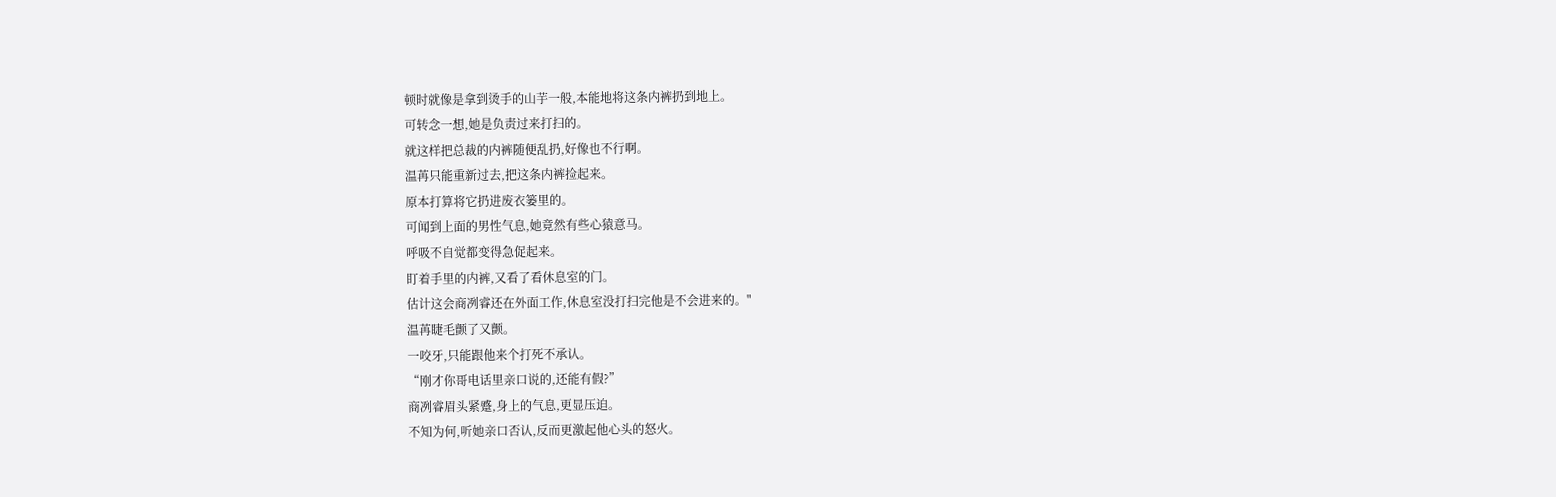顿时就像是拿到烫手的山芋一般,本能地将这条内裤扔到地上。
可转念一想,她是负责过来打扫的。
就这样把总裁的内裤随便乱扔,好像也不行啊。
温苒只能重新过去,把这条内裤捡起来。
原本打算将它扔进废衣篓里的。
可闻到上面的男性气息,她竟然有些心猿意马。
呼吸不自觉都变得急促起来。
盯着手里的内裤,又看了看休息室的门。
估计这会商冽睿还在外面工作,休息室没打扫完他是不会进来的。"
温苒睫毛颤了又颤。
一咬牙,只能跟他来个打死不承认。
“刚才你哥电话里亲口说的,还能有假?”
商冽睿眉头紧蹙,身上的气息,更显压迫。
不知为何,听她亲口否认,反而更激起他心头的怒火。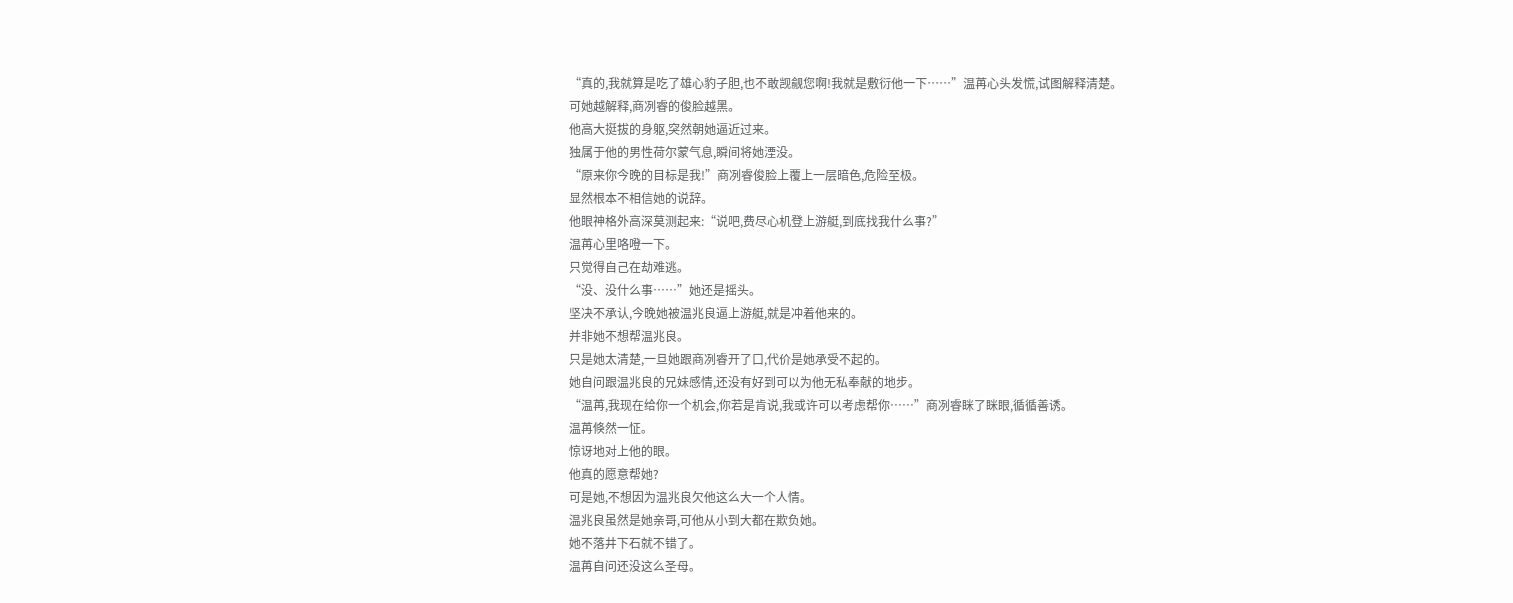“真的,我就算是吃了雄心豹子胆,也不敢觊觎您啊!我就是敷衍他一下……”温苒心头发慌,试图解释清楚。
可她越解释,商冽睿的俊脸越黑。
他高大挺拔的身躯,突然朝她逼近过来。
独属于他的男性荷尔蒙气息,瞬间将她湮没。
“原来你今晚的目标是我!”商冽睿俊脸上覆上一层暗色,危险至极。
显然根本不相信她的说辞。
他眼神格外高深莫测起来:“说吧,费尽心机登上游艇,到底找我什么事?”
温苒心里咯噔一下。
只觉得自己在劫难逃。
“没、没什么事……”她还是摇头。
坚决不承认,今晚她被温兆良逼上游艇,就是冲着他来的。
并非她不想帮温兆良。
只是她太清楚,一旦她跟商冽睿开了口,代价是她承受不起的。
她自问跟温兆良的兄妹感情,还没有好到可以为他无私奉献的地步。
“温苒,我现在给你一个机会,你若是肯说,我或许可以考虑帮你……”商冽睿眯了眯眼,循循善诱。
温苒倏然一怔。
惊讶地对上他的眼。
他真的愿意帮她?
可是她,不想因为温兆良欠他这么大一个人情。
温兆良虽然是她亲哥,可他从小到大都在欺负她。
她不落井下石就不错了。
温苒自问还没这么圣母。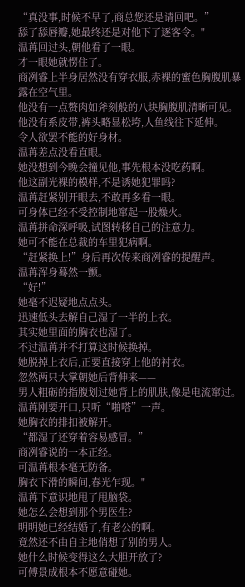“真没事,时候不早了,商总您还是请回吧。”
舔了舔唇瓣,她最终还是对他下了逐客令。"
温苒回过头,朝他看了一眼。
才一眼她就愣住了。
商冽睿上半身居然没有穿衣服,赤裸的蜜色胸腹肌暴露在空气里。
他没有一点赘肉如斧刻般的八块胸腹肌清晰可见。
他没有系皮带,裤头略显松垮,人鱼线往下延伸。
令人欲罢不能的好身材。
温苒差点没看直眼。
她没想到今晚会撞见他,事先根本没吃药啊。
他这副光裸的模样,不是诱她犯罪吗?
温苒赶紧别开眼去,不敢再多看一眼。
可身体已经不受控制地窜起一股燥火。
温苒拼命深呼吸,试图转移自己的注意力。
她可不能在总裁的车里犯病啊。
“赶紧换上!”身后再次传来商冽睿的提醒声。
温苒浑身蓦然一颤。
“好!”
她毫不迟疑地点点头。
迅速低头去解自己湿了一半的上衣。
其实她里面的胸衣也湿了。
不过温苒并不打算这时候换掉。
她脱掉上衣后,正要直接穿上他的衬衣。
忽然两只大掌朝她后背伸来——
男人粗砺的指腹划过她背上的肌肤,像是电流窜过。
温苒刚要开口,只听“啪嗒”一声。
她胸衣的排扣被解开。
“都湿了还穿着容易感冒。”
商冽睿说的一本正经。
可温苒根本毫无防备。
胸衣下滑的瞬间,春光乍现。"
温苒下意识地甩了甩脑袋。
她怎么会想到那个男医生?
明明她已经结婚了,有老公的啊。
竟然还不由自主地俏想了别的男人。
她什么时候变得这么大胆开放了?
可傅景成根本不愿意碰她。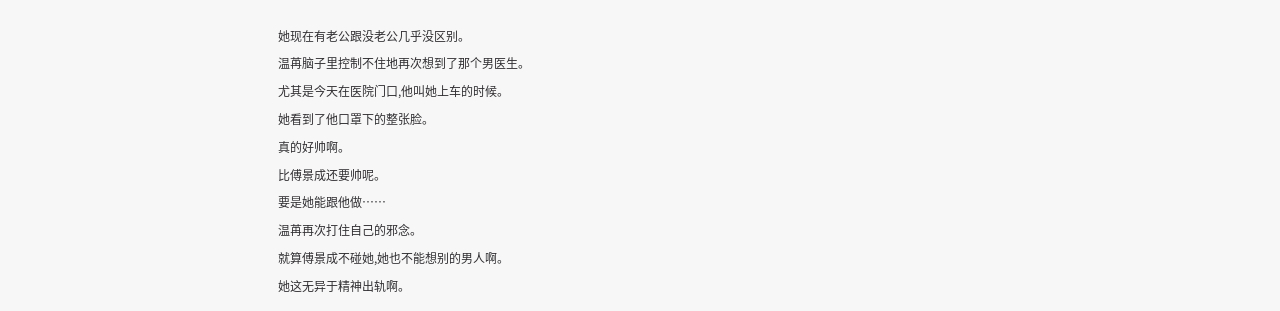她现在有老公跟没老公几乎没区别。
温苒脑子里控制不住地再次想到了那个男医生。
尤其是今天在医院门口,他叫她上车的时候。
她看到了他口罩下的整张脸。
真的好帅啊。
比傅景成还要帅呢。
要是她能跟他做……
温苒再次打住自己的邪念。
就算傅景成不碰她,她也不能想别的男人啊。
她这无异于精神出轨啊。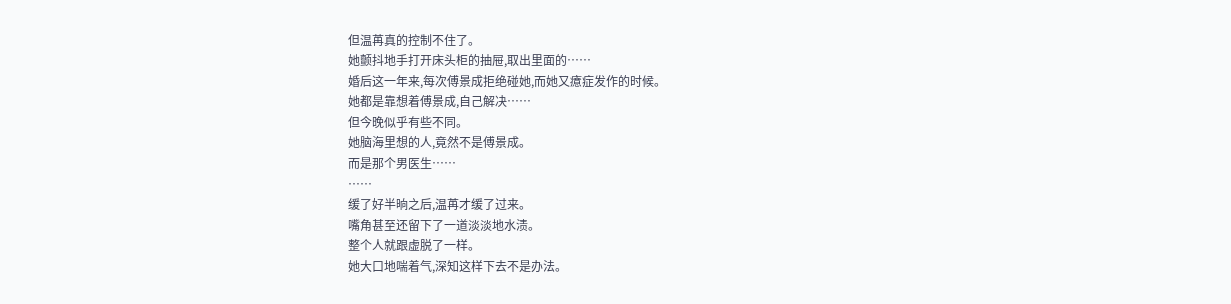但温苒真的控制不住了。
她颤抖地手打开床头柜的抽屉,取出里面的……
婚后这一年来,每次傅景成拒绝碰她,而她又癔症发作的时候。
她都是靠想着傅景成,自己解决……
但今晚似乎有些不同。
她脑海里想的人,竟然不是傅景成。
而是那个男医生……
……
缓了好半晌之后,温苒才缓了过来。
嘴角甚至还留下了一道淡淡地水渍。
整个人就跟虚脱了一样。
她大口地喘着气,深知这样下去不是办法。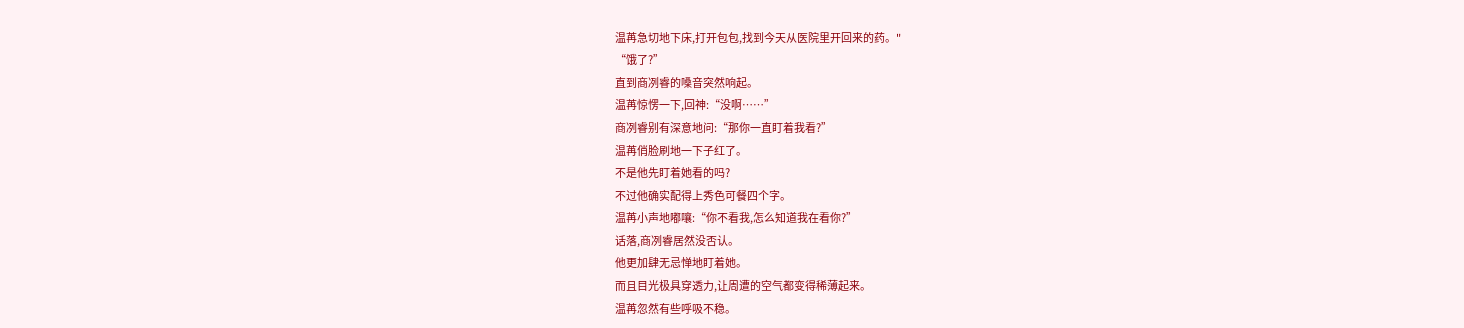温苒急切地下床,打开包包,找到今天从医院里开回来的药。"
“饿了?”
直到商冽睿的嗓音突然响起。
温苒惊愣一下,回神:“没啊……”
商冽睿别有深意地问:“那你一直盯着我看?”
温苒俏脸刷地一下子红了。
不是他先盯着她看的吗?
不过他确实配得上秀色可餐四个字。
温苒小声地嘟嚷:“你不看我,怎么知道我在看你?”
话落,商冽睿居然没否认。
他更加肆无忌惮地盯着她。
而且目光极具穿透力,让周遭的空气都变得稀薄起来。
温苒忽然有些呼吸不稳。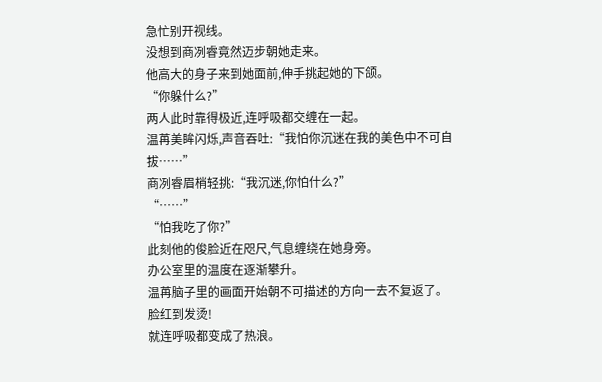急忙别开视线。
没想到商冽睿竟然迈步朝她走来。
他高大的身子来到她面前,伸手挑起她的下颌。
“你躲什么?”
两人此时靠得极近,连呼吸都交缠在一起。
温苒美眸闪烁,声音吞吐:“我怕你沉迷在我的美色中不可自拔……”
商冽睿眉梢轻挑:“我沉迷,你怕什么?”
“……”
“怕我吃了你?”
此刻他的俊脸近在咫尺,气息缠绕在她身旁。
办公室里的温度在逐渐攀升。
温苒脑子里的画面开始朝不可描述的方向一去不复返了。
脸红到发烫!
就连呼吸都变成了热浪。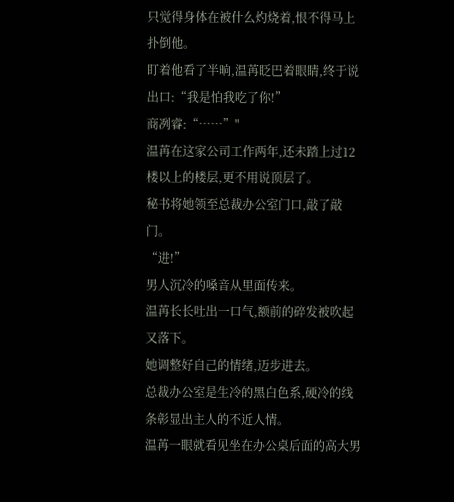只觉得身体在被什么灼烧着,恨不得马上扑倒他。
盯着他看了半晌,温苒眨巴着眼睛,终于说出口:“我是怕我吃了你!”
商冽睿:“……”"
温苒在这家公司工作两年,还未踏上过12楼以上的楼层,更不用说顶层了。
秘书将她领至总裁办公室门口,敲了敲门。
“进!”
男人沉冷的嗓音从里面传来。
温苒长长吐出一口气,额前的碎发被吹起又落下。
她调整好自己的情绪,迈步进去。
总裁办公室是生冷的黑白色系,硬冷的线条彰显出主人的不近人情。
温苒一眼就看见坐在办公桌后面的高大男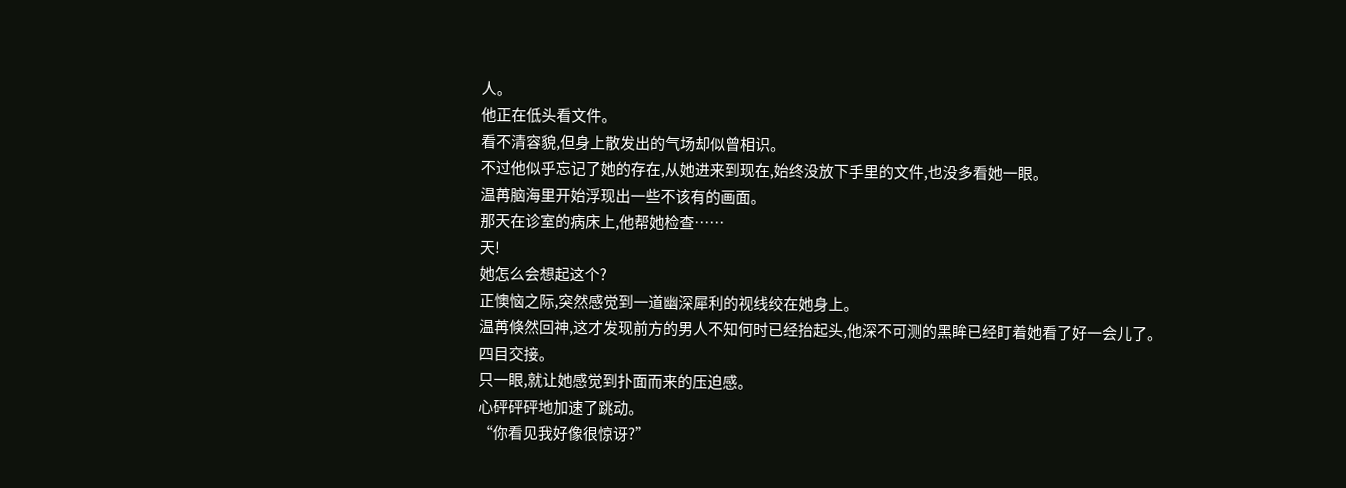人。
他正在低头看文件。
看不清容貌,但身上散发出的气场却似曾相识。
不过他似乎忘记了她的存在,从她进来到现在,始终没放下手里的文件,也没多看她一眼。
温苒脑海里开始浮现出一些不该有的画面。
那天在诊室的病床上,他帮她检查……
天!
她怎么会想起这个?
正懊恼之际,突然感觉到一道幽深犀利的视线绞在她身上。
温苒倏然回神,这才发现前方的男人不知何时已经抬起头,他深不可测的黑眸已经盯着她看了好一会儿了。
四目交接。
只一眼,就让她感觉到扑面而来的压迫感。
心砰砰砰地加速了跳动。
“你看见我好像很惊讶?”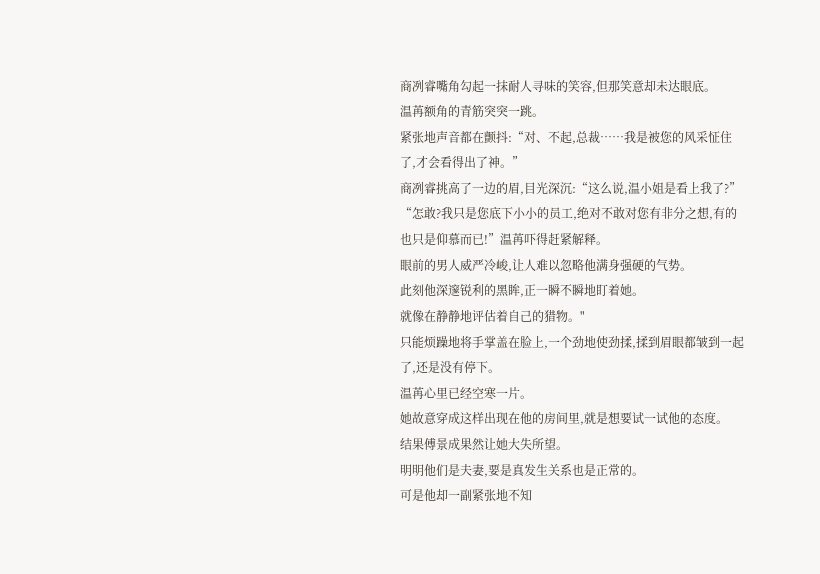商冽睿嘴角勾起一抹耐人寻味的笑容,但那笑意却未达眼底。
温苒额角的青筋突突一跳。
紧张地声音都在颤抖:“对、不起,总裁……我是被您的风采怔住了,才会看得出了神。”
商冽睿挑高了一边的眉,目光深沉:“这么说,温小姐是看上我了?”
“怎敢?我只是您底下小小的员工,绝对不敢对您有非分之想,有的也只是仰慕而已!”温苒吓得赶紧解释。
眼前的男人威严冷峻,让人难以忽略他满身强硬的气势。
此刻他深邃锐利的黑眸,正一瞬不瞬地盯着她。
就像在静静地评估着自己的猎物。"
只能烦躁地将手掌盖在脸上,一个劲地使劲揉,揉到眉眼都皱到一起了,还是没有停下。
温苒心里已经空寒一片。
她故意穿成这样出现在他的房间里,就是想要试一试他的态度。
结果傅景成果然让她大失所望。
明明他们是夫妻,要是真发生关系也是正常的。
可是他却一副紧张地不知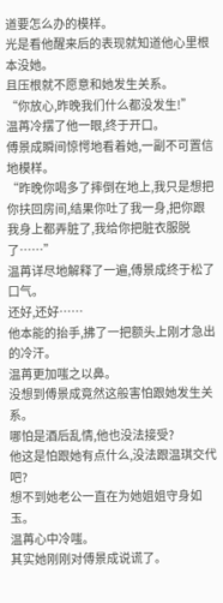道要怎么办的模样。
光是看他醒来后的表现就知道他心里根本没她。
且压根就不愿意和她发生关系。
“你放心,昨晚我们什么都没发生!”
温苒冷摆了他一眼,终于开口。
傅景成瞬间惊愕地看着她,一副不可置信地模样。
“昨晚你喝多了摔倒在地上,我只是想把你扶回房间,结果你吐了我一身,把你跟我身上都弄脏了,我给你把脏衣服脱了……”
温苒详尽地解释了一遍,傅景成终于松了口气。
还好,还好……
他本能的抬手,拂了一把额头上刚才急出的冷汗。
温苒更加嗤之以鼻。
没想到傅景成竟然这般害怕跟她发生关系。
哪怕是酒后乱情,他也没法接受?
他这是怕跟她有点什么,没法跟温琪交代吧?
想不到她老公一直在为她姐姐守身如玉。
温苒心中冷嗤。
其实她刚刚对傅景成说谎了。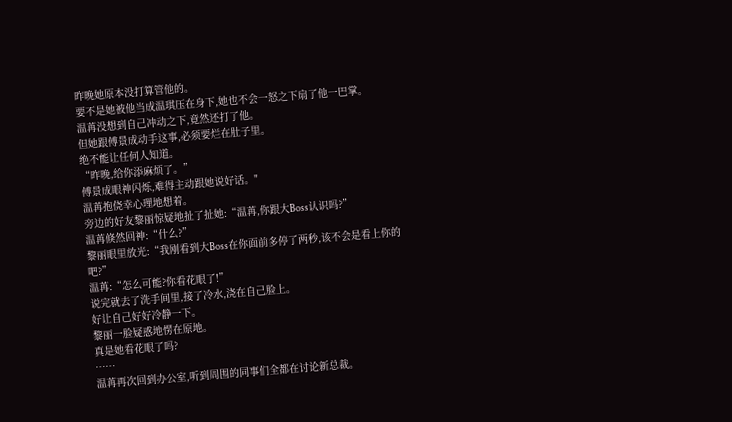昨晚她原本没打算管他的。
要不是她被他当成温琪压在身下,她也不会一怒之下扇了他一巴掌。
温苒没想到自己冲动之下,竟然还打了他。
但她跟傅景成动手这事,必须要烂在肚子里。
绝不能让任何人知道。
“昨晚,给你添麻烦了。”
傅景成眼神闪烁,难得主动跟她说好话。"
温苒抱侥幸心理地想着。
旁边的好友黎丽惊疑地扯了扯她:“温苒,你跟大Boss认识吗?”
温苒倏然回神:“什么?”
黎丽眼里放光:“我刚看到大Boss在你面前多停了两秒,该不会是看上你的吧?”
温苒:“怎么可能?你看花眼了!”
说完就去了洗手间里,接了冷水,浇在自己脸上。
好让自己好好冷静一下。
黎丽一脸疑惑地愣在原地。
真是她看花眼了吗?
……
温苒再次回到办公室,听到周围的同事们全都在讨论新总裁。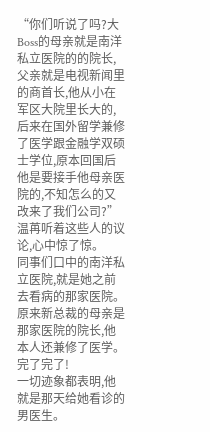“你们听说了吗?大Boss的母亲就是南洋私立医院的的院长,父亲就是电视新闻里的商首长,他从小在军区大院里长大的,后来在国外留学兼修了医学跟金融学双硕士学位,原本回国后他是要接手他母亲医院的,不知怎么的又改来了我们公司?”
温苒听着这些人的议论,心中惊了惊。
同事们口中的南洋私立医院,就是她之前去看病的那家医院。
原来新总裁的母亲是那家医院的院长,他本人还兼修了医学。
完了完了!
一切迹象都表明,他就是那天给她看诊的男医生。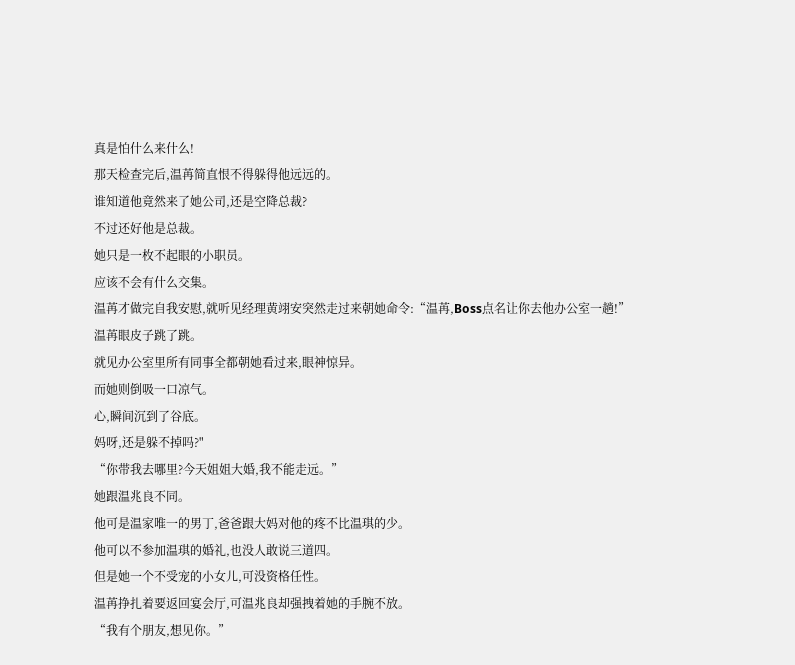真是怕什么来什么!
那天检查完后,温苒简直恨不得躲得他远远的。
谁知道他竟然来了她公司,还是空降总裁?
不过还好他是总裁。
她只是一枚不起眼的小职员。
应该不会有什么交集。
温苒才做完自我安慰,就听见经理黄翊安突然走过来朝她命令:“温苒,Boss点名让你去他办公室一趟!”
温苒眼皮子跳了跳。
就见办公室里所有同事全都朝她看过来,眼神惊异。
而她则倒吸一口凉气。
心,瞬间沉到了谷底。
妈呀,还是躲不掉吗?"
“你带我去哪里?今天姐姐大婚,我不能走远。”
她跟温兆良不同。
他可是温家唯一的男丁,爸爸跟大妈对他的疼不比温琪的少。
他可以不参加温琪的婚礼,也没人敢说三道四。
但是她一个不受宠的小女儿,可没资格任性。
温苒挣扎着要返回宴会厅,可温兆良却强拽着她的手腕不放。
“我有个朋友,想见你。”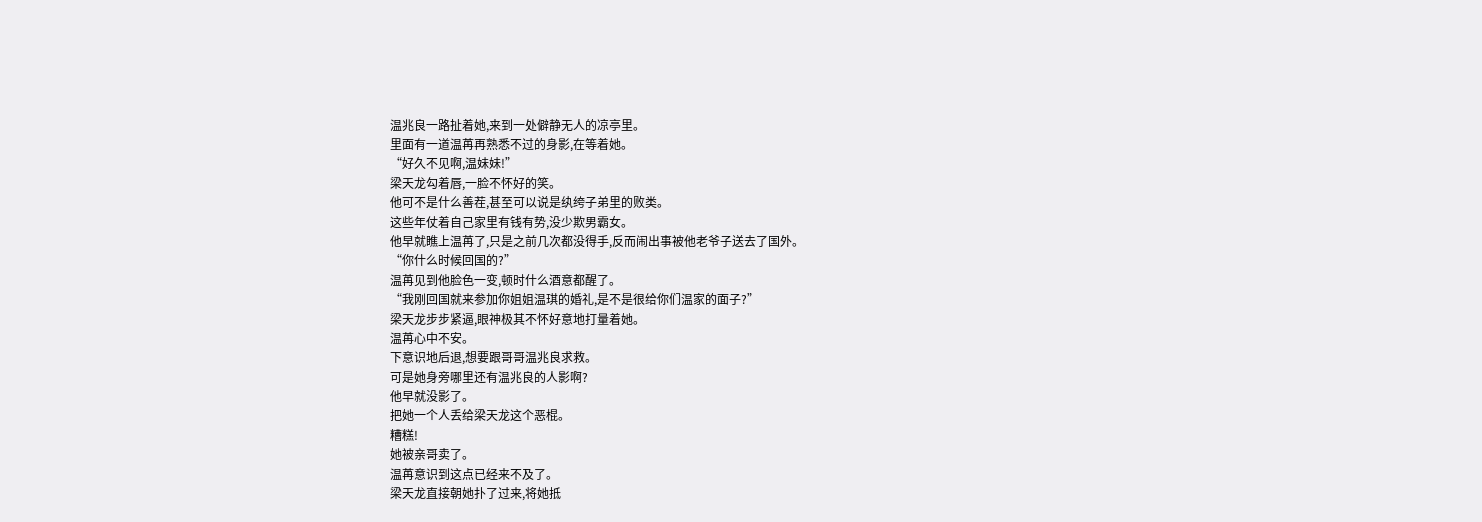温兆良一路扯着她,来到一处僻静无人的凉亭里。
里面有一道温苒再熟悉不过的身影,在等着她。
“好久不见啊,温妹妹!”
梁天龙勾着唇,一脸不怀好的笑。
他可不是什么善茬,甚至可以说是纨绔子弟里的败类。
这些年仗着自己家里有钱有势,没少欺男霸女。
他早就瞧上温苒了,只是之前几次都没得手,反而闹出事被他老爷子送去了国外。
“你什么时候回国的?”
温苒见到他脸色一变,顿时什么酒意都醒了。
“我刚回国就来参加你姐姐温琪的婚礼,是不是很给你们温家的面子?”
梁天龙步步紧逼,眼神极其不怀好意地打量着她。
温苒心中不安。
下意识地后退,想要跟哥哥温兆良求救。
可是她身旁哪里还有温兆良的人影啊?
他早就没影了。
把她一个人丢给梁天龙这个恶棍。
糟糕!
她被亲哥卖了。
温苒意识到这点已经来不及了。
梁天龙直接朝她扑了过来,将她抵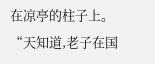在凉亭的柱子上。
“天知道,老子在国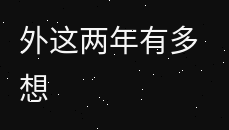外这两年有多想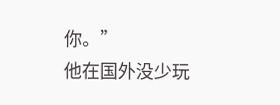你。”
他在国外没少玩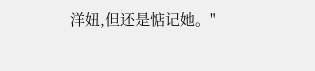洋妞,但还是惦记她。"